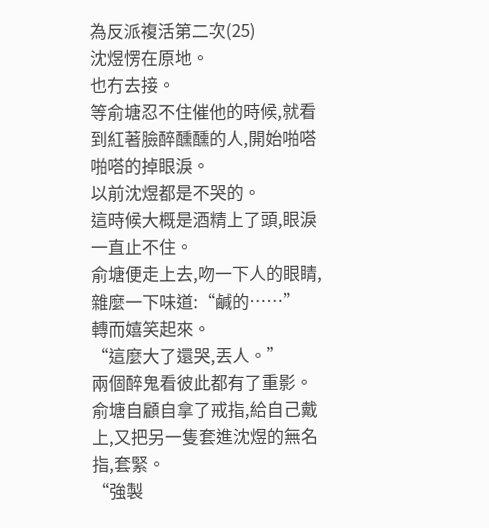為反派複活第二次(25)
沈煜愣在原地。
也冇去接。
等俞塘忍不住催他的時候,就看到紅著臉醉醺醺的人,開始啪嗒啪嗒的掉眼淚。
以前沈煜都是不哭的。
這時候大概是酒精上了頭,眼淚一直止不住。
俞塘便走上去,吻一下人的眼睛,雜麼一下味道:“鹹的……”
轉而嬉笑起來。
“這麼大了還哭,丟人。”
兩個醉鬼看彼此都有了重影。
俞塘自顧自拿了戒指,給自己戴上,又把另一隻套進沈煜的無名指,套緊。
“強製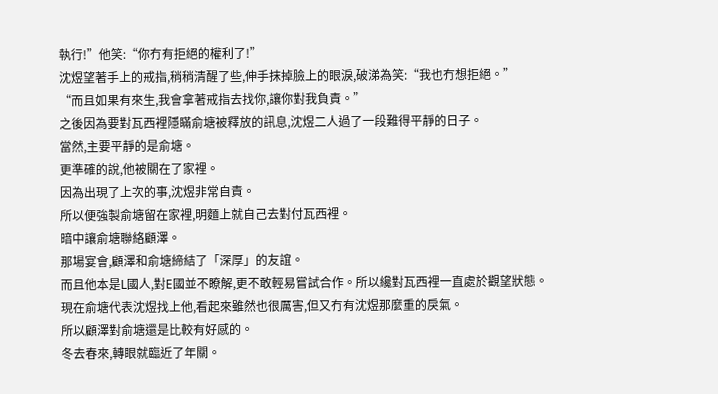執行!”他笑:“你冇有拒絕的權利了!”
沈煜望著手上的戒指,稍稍清醒了些,伸手抹掉臉上的眼淚,破涕為笑:“我也冇想拒絕。”
“而且如果有來生,我會拿著戒指去找你,讓你對我負責。”
之後因為要對瓦西裡隱瞞俞塘被釋放的訊息,沈煜二人過了一段難得平靜的日子。
當然,主要平靜的是俞塘。
更準確的說,他被關在了家裡。
因為出現了上次的事,沈煜非常自責。
所以便強製俞塘留在家裡,明麵上就自己去對付瓦西裡。
暗中讓俞塘聯絡顧澤。
那場宴會,顧澤和俞塘締結了「深厚」的友誼。
而且他本是L國人,對E國並不瞭解,更不敢輕易嘗試合作。所以纔對瓦西裡一直處於觀望狀態。
現在俞塘代表沈煜找上他,看起來雖然也很厲害,但又冇有沈煜那麼重的戾氣。
所以顧澤對俞塘還是比較有好感的。
冬去春來,轉眼就臨近了年關。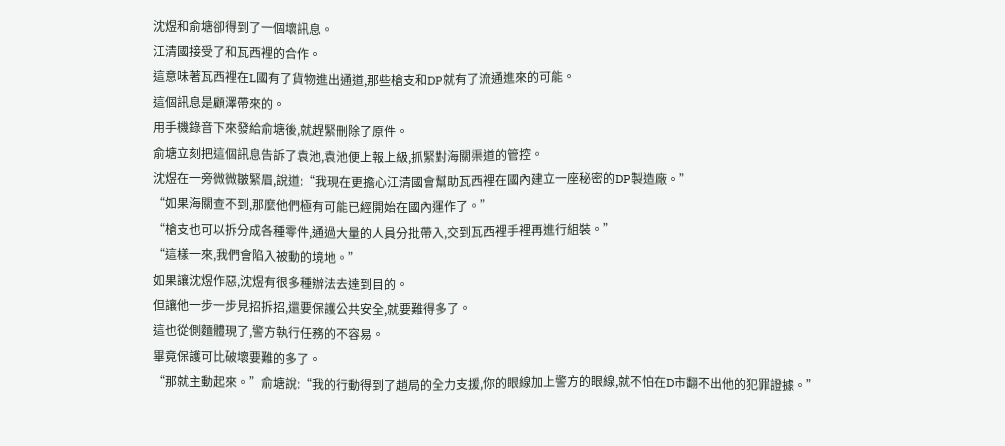沈煜和俞塘卻得到了一個壞訊息。
江清國接受了和瓦西裡的合作。
這意味著瓦西裡在L國有了貨物進出通道,那些槍支和DP就有了流通進來的可能。
這個訊息是顧澤帶來的。
用手機錄音下來發給俞塘後,就趕緊刪除了原件。
俞塘立刻把這個訊息告訴了袁池,袁池便上報上級,抓緊對海關渠道的管控。
沈煜在一旁微微皺緊眉,說道:“我現在更擔心江清國會幫助瓦西裡在國內建立一座秘密的DP製造廠。”
“如果海關查不到,那麼他們極有可能已經開始在國內運作了。”
“槍支也可以拆分成各種零件,通過大量的人員分批帶入,交到瓦西裡手裡再進行組裝。”
“這樣一來,我們會陷入被動的境地。”
如果讓沈煜作惡,沈煜有很多種辦法去達到目的。
但讓他一步一步見招拆招,還要保護公共安全,就要難得多了。
這也從側麵體現了,警方執行任務的不容易。
畢竟保護可比破壞要難的多了。
“那就主動起來。”俞塘說:“我的行動得到了趙局的全力支援,你的眼線加上警方的眼線,就不怕在D市翻不出他的犯罪證據。”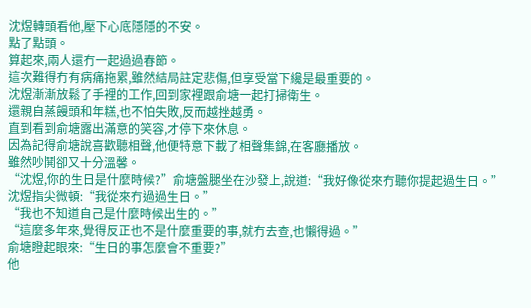沈煜轉頭看他,壓下心底隱隱的不安。
點了點頭。
算起來,兩人還冇一起過過春節。
這次難得冇有病痛拖累,雖然結局註定悲傷,但享受當下纔是最重要的。
沈煜漸漸放鬆了手裡的工作,回到家裡跟俞塘一起打掃衛生。
還親自蒸饅頭和年糕,也不怕失敗,反而越挫越勇。
直到看到俞塘露出滿意的笑容,才停下來休息。
因為記得俞塘說喜歡聽相聲,他便特意下載了相聲集錦,在客廳播放。
雖然吵鬨卻又十分溫馨。
“沈煜,你的生日是什麼時候?”俞塘盤腿坐在沙發上,說道:“我好像從來冇聽你提起過生日。”
沈煜指尖微頓:“我從來冇過過生日。”
“我也不知道自己是什麼時候出生的。”
“這麼多年來,覺得反正也不是什麼重要的事,就冇去查,也懶得過。”
俞塘瞪起眼來:“生日的事怎麼會不重要?”
他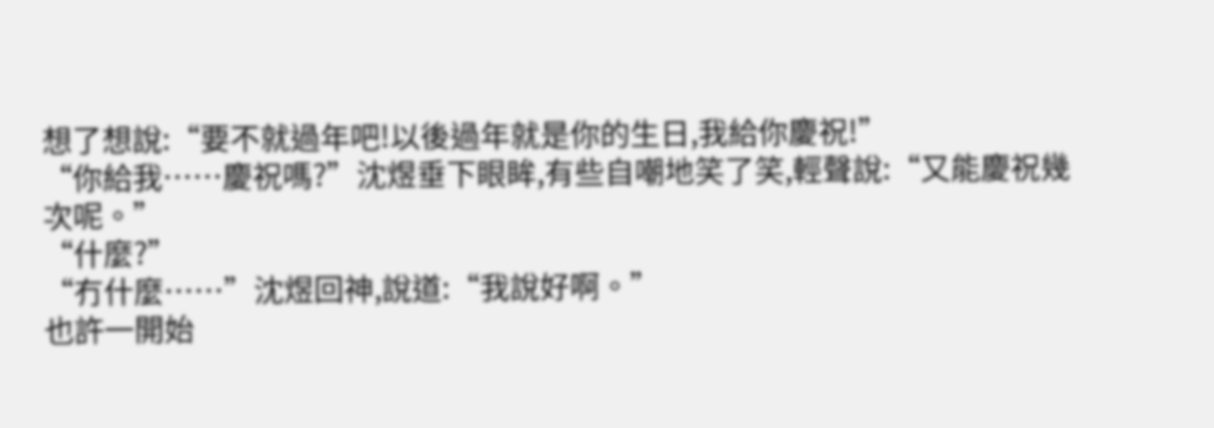想了想說:“要不就過年吧!以後過年就是你的生日,我給你慶祝!”
“你給我……慶祝嗎?”沈煜垂下眼眸,有些自嘲地笑了笑,輕聲說:“又能慶祝幾次呢。”
“什麼?”
“冇什麼……”沈煜回神,說道:“我說好啊。”
也許一開始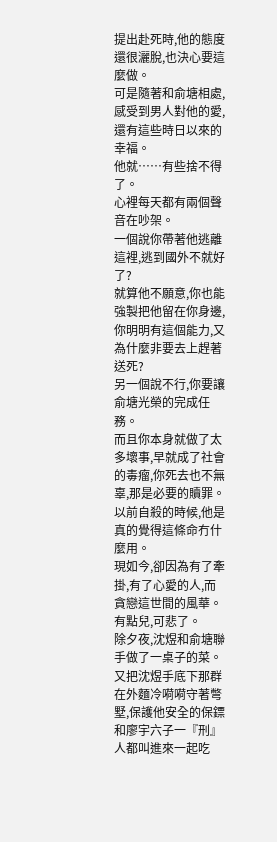提出赴死時,他的態度還很灑脫,也決心要這麼做。
可是隨著和俞塘相處,感受到男人對他的愛,還有這些時日以來的幸福。
他就……有些捨不得了。
心裡每天都有兩個聲音在吵架。
一個說你帶著他逃離這裡,逃到國外不就好了?
就算他不願意,你也能強製把他留在你身邊,你明明有這個能力,又為什麼非要去上趕著送死?
另一個說不行,你要讓俞塘光榮的完成任務。
而且你本身就做了太多壞事,早就成了社會的毒瘤,你死去也不無辜,那是必要的贖罪。
以前自殺的時候,他是真的覺得這條命冇什麼用。
現如今,卻因為有了牽掛,有了心愛的人,而貪戀這世間的風華。
有點兒,可悲了。
除夕夜,沈煜和俞塘聯手做了一桌子的菜。
又把沈煜手底下那群在外麵冷嗬嗬守著彆墅,保護他安全的保鏢和廖宇六子一『刑』人都叫進來一起吃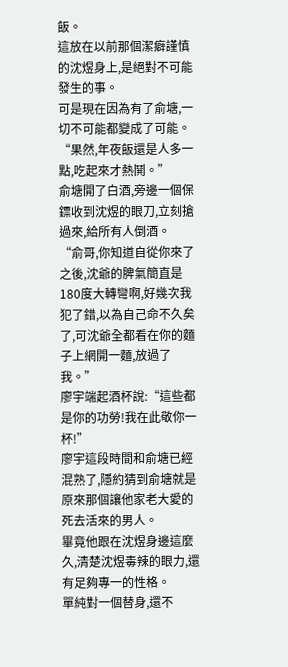飯。
這放在以前那個潔癖謹慎的沈煜身上,是絕對不可能發生的事。
可是現在因為有了俞塘,一切不可能都變成了可能。
“果然,年夜飯還是人多一點,吃起來才熱鬨。”
俞塘開了白酒,旁邊一個保鏢收到沈煜的眼刀,立刻搶過來,給所有人倒酒。
“俞哥,你知道自從你來了之後,沈爺的脾氣簡直是180度大轉彎啊,好幾次我犯了錯,以為自己命不久矣了,可沈爺全都看在你的麵子上網開一麵,放過了我。”
廖宇端起酒杯說:“這些都是你的功勞!我在此敬你一杯!”
廖宇這段時間和俞塘已經混熟了,隱約猜到俞塘就是原來那個讓他家老大愛的死去活來的男人。
畢竟他跟在沈煜身邊這麼久,清楚沈煜毒辣的眼力,還有足夠專一的性格。
單純對一個替身,還不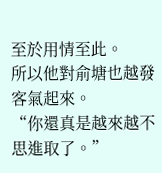至於用情至此。
所以他對俞塘也越發客氣起來。
“你還真是越來越不思進取了。”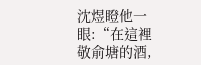沈煜瞪他一眼:“在這裡敬俞塘的酒,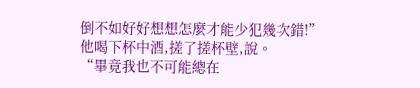倒不如好好想想怎麼才能少犯幾次錯!”
他喝下杯中酒,搓了搓杯壁,說。
“畢竟我也不可能總在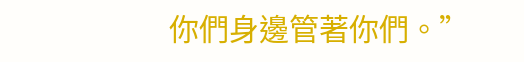你們身邊管著你們。”